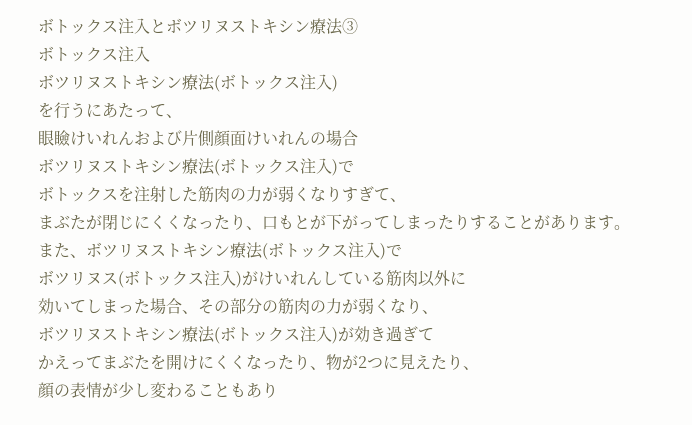ボトックス注入とボツリヌストキシン療法③
ボトックス注入
ボツリヌストキシン療法(ボトックス注入)
を行うにあたって、
眼瞼けいれんおよび片側顔面けいれんの場合
ボツリヌストキシン療法(ボトックス注入)で
ボトックスを注射した筋肉の力が弱くなりすぎて、
まぶたが閉じにくくなったり、口もとが下がってしまったりすることがあります。
また、ボツリヌストキシン療法(ボトックス注入)で
ボツリヌス(ボトックス注入)がけいれんしている筋肉以外に
効いてしまった場合、その部分の筋肉の力が弱くなり、
ボツリヌストキシン療法(ボトックス注入)が効き過ぎて
かえってまぶたを開けにくくなったり、物が2つに見えたり、
顔の表情が少し変わることもあり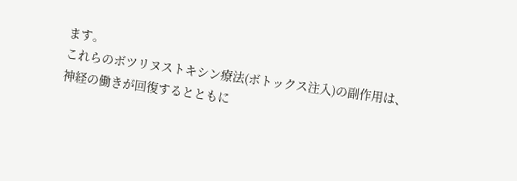ます。
これらのボツリヌストキシン療法(ボトックス注入)の副作用は、
神経の働きが回復するとともに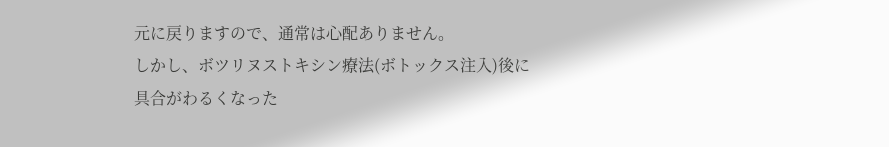元に戻りますので、通常は心配ありません。
しかし、ボツリヌストキシン療法(ボトックス注入)後に
具合がわるくなった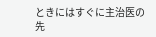ときにはすぐに主治医の先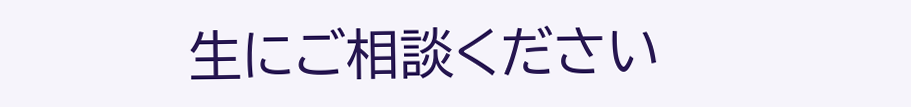生にご相談ください